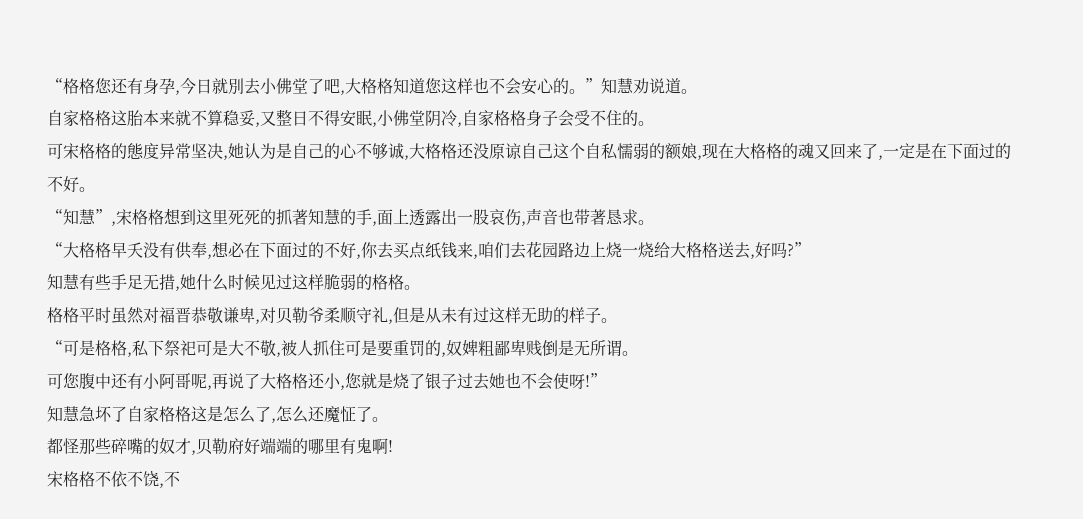“格格您还有身孕,今日就別去小佛堂了吧,大格格知道您这样也不会安心的。”知慧劝说道。
自家格格这胎本来就不算稳妥,又整日不得安眠,小佛堂阴冷,自家格格身子会受不住的。
可宋格格的態度异常坚决,她认为是自己的心不够诚,大格格还没原谅自己这个自私懦弱的额娘,现在大格格的魂又回来了,一定是在下面过的不好。
“知慧”,宋格格想到这里死死的抓著知慧的手,面上透露出一股哀伤,声音也带著恳求。
“大格格早夭没有供奉,想必在下面过的不好,你去买点纸钱来,咱们去花园路边上烧一烧给大格格送去,好吗?”
知慧有些手足无措,她什么时候见过这样脆弱的格格。
格格平时虽然对福晋恭敬谦卑,对贝勒爷柔顺守礼,但是从未有过这样无助的样子。
“可是格格,私下祭祀可是大不敬,被人抓住可是要重罚的,奴婢粗鄙卑贱倒是无所谓。
可您腹中还有小阿哥呢,再说了大格格还小,您就是烧了银子过去她也不会使呀!”
知慧急坏了自家格格这是怎么了,怎么还魔怔了。
都怪那些碎嘴的奴才,贝勒府好端端的哪里有鬼啊!
宋格格不依不饶,不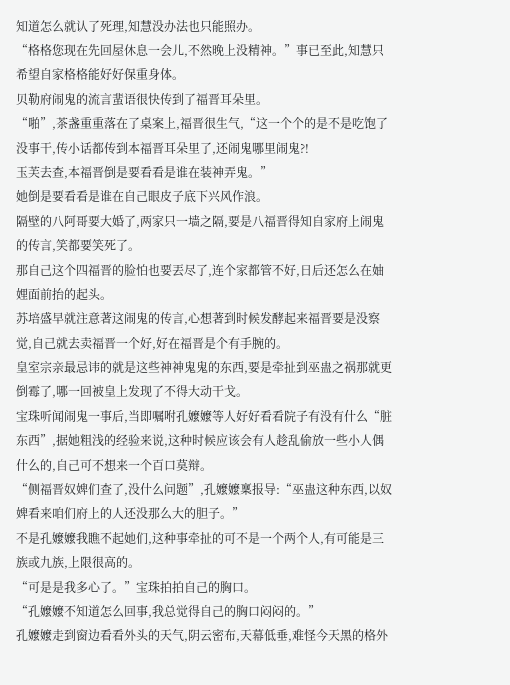知道怎么就认了死理,知慧没办法也只能照办。
“格格您现在先回屋休息一会儿,不然晚上没精神。”事已至此,知慧只希望自家格格能好好保重身体。
贝勒府闹鬼的流言蜚语很快传到了福晋耳朵里。
“啪”,茶盏重重落在了桌案上,福晋很生气,“这一个个的是不是吃饱了没事干,传小话都传到本福晋耳朵里了,还闹鬼哪里闹鬼?!
玉芙去查,本福晋倒是要看看是谁在装神弄鬼。”
她倒是要看看是谁在自己眼皮子底下兴风作浪。
隔壁的八阿哥要大婚了,两家只一墙之隔,要是八福晋得知自家府上闹鬼的传言,笑都要笑死了。
那自己这个四福晋的脸怕也要丟尽了,连个家都管不好,日后还怎么在妯娌面前抬的起头。
苏培盛早就注意著这闹鬼的传言,心想著到时候发酵起来福晋要是没察觉,自己就去卖福晋一个好,好在福晋是个有手腕的。
皇室宗亲最忌讳的就是这些神神鬼鬼的东西,要是牵扯到巫蛊之祸那就更倒霉了,哪一回被皇上发现了不得大动干戈。
宝珠听闻闹鬼一事后,当即嘱咐孔嬤嬤等人好好看看院子有没有什么“脏东西”,据她粗浅的经验来说,这种时候应该会有人趁乱偷放一些小人偶什么的,自己可不想来一个百口莫辩。
“侧福晋奴婢们查了,没什么问题”,孔嬤嬤稟报导:“巫蛊这种东西,以奴婢看来咱们府上的人还没那么大的胆子。”
不是孔嬤嬤我瞧不起她们,这种事牵扯的可不是一个两个人,有可能是三族或九族,上限很高的。
“可是是我多心了。”宝珠拍拍自己的胸口。
“孔嬤嬤不知道怎么回事,我总觉得自己的胸口闷闷的。”
孔嬤嬤走到窗边看看外头的天气,阴云密布,天幕低垂,难怪今天黑的格外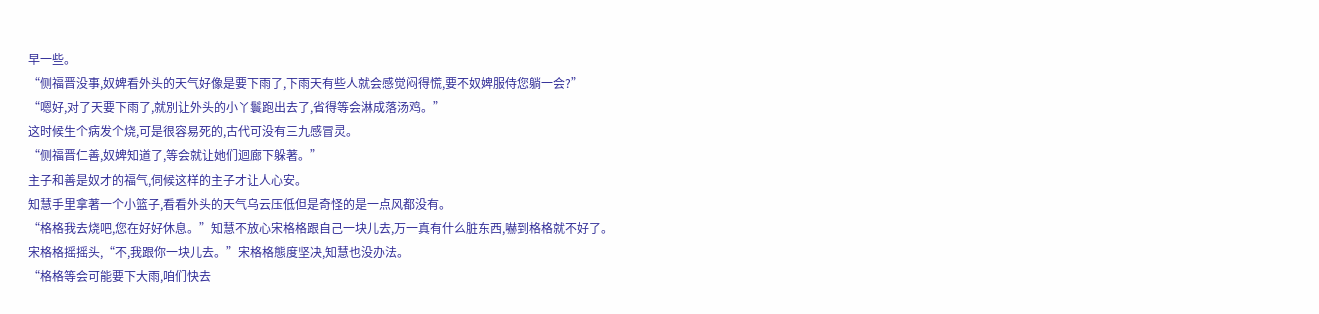早一些。
“侧福晋没事,奴婢看外头的天气好像是要下雨了,下雨天有些人就会感觉闷得慌,要不奴婢服侍您躺一会?”
“嗯好,对了天要下雨了,就別让外头的小丫鬟跑出去了,省得等会淋成落汤鸡。”
这时候生个病发个烧,可是很容易死的,古代可没有三九感冒灵。
“侧福晋仁善,奴婢知道了,等会就让她们迴廊下躲著。”
主子和善是奴才的福气,伺候这样的主子才让人心安。
知慧手里拿著一个小篮子,看看外头的天气乌云压低但是奇怪的是一点风都没有。
“格格我去烧吧,您在好好休息。”知慧不放心宋格格跟自己一块儿去,万一真有什么脏东西,嚇到格格就不好了。
宋格格摇摇头,“不,我跟你一块儿去。”宋格格態度坚决,知慧也没办法。
“格格等会可能要下大雨,咱们快去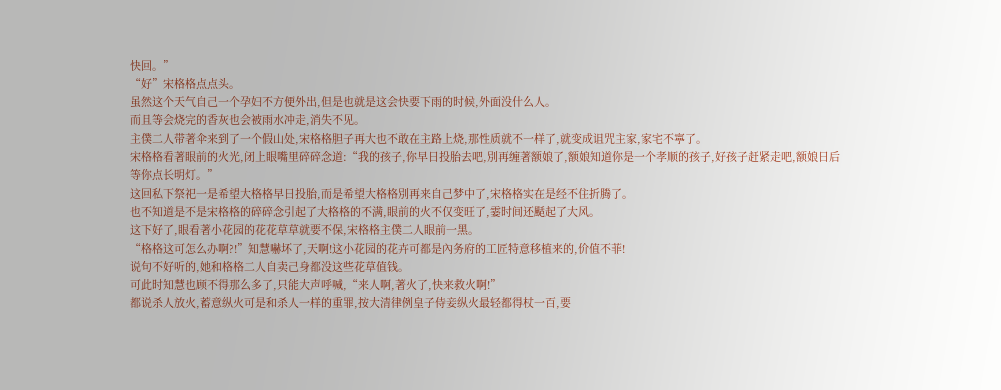快回。”
“好”宋格格点点头。
虽然这个天气自己一个孕妇不方便外出,但是也就是这会快要下雨的时候,外面没什么人。
而且等会烧完的香灰也会被雨水冲走,消失不见。
主僕二人带著伞来到了一个假山处,宋格格胆子再大也不敢在主路上烧,那性质就不一样了,就变成诅咒主家,家宅不寧了。
宋格格看著眼前的火光,闭上眼嘴里碎碎念道:“我的孩子,你早日投胎去吧,別再缠著额娘了,额娘知道你是一个孝顺的孩子,好孩子赶紧走吧,额娘日后等你点长明灯。”
这回私下祭祀一是希望大格格早日投胎,而是希望大格格別再来自己梦中了,宋格格实在是经不住折腾了。
也不知道是不是宋格格的碎碎念引起了大格格的不满,眼前的火不仅变旺了,霎时间还颳起了大风。
这下好了,眼看著小花园的花花草草就要不保,宋格格主僕二人眼前一黑。
“格格这可怎么办啊?!”知慧嚇坏了,天啊!这小花园的花卉可都是內务府的工匠特意移植来的,价值不菲!
说句不好听的,她和格格二人自卖己身都没这些花草值钱。
可此时知慧也顾不得那么多了,只能大声呼喊,“来人啊,著火了,快来救火啊!”
都说杀人放火,蓄意纵火可是和杀人一样的重罪,按大清律例皇子侍妾纵火最轻都得杖一百,要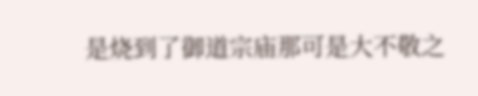是烧到了御道宗庙那可是大不敬之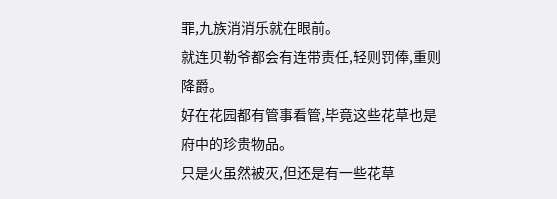罪,九族消消乐就在眼前。
就连贝勒爷都会有连带责任,轻则罚俸,重则降爵。
好在花园都有管事看管,毕竟这些花草也是府中的珍贵物品。
只是火虽然被灭,但还是有一些花草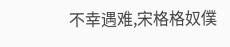不幸遇难,宋格格奴僕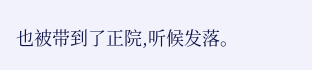也被带到了正院,听候发落。